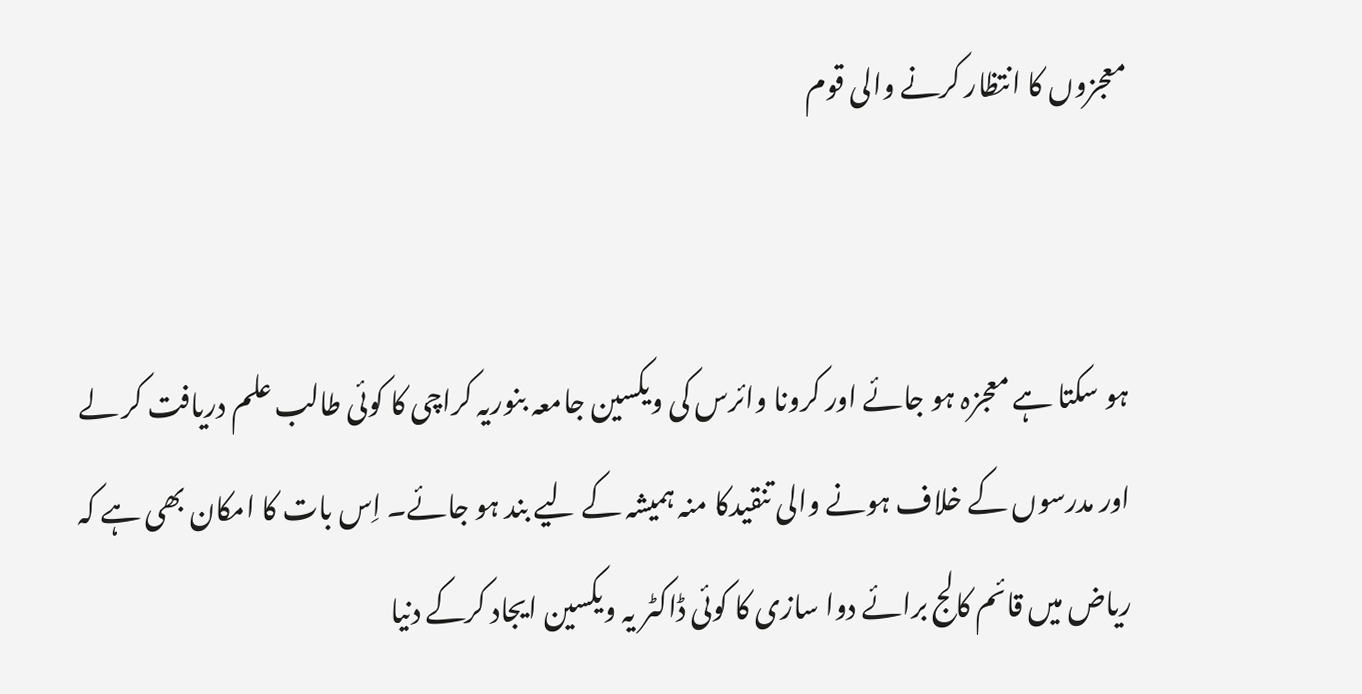معجزوں کا انتظار کرنے والی قوم


ہو سکتا ہے معجزہ ہو جائے اور کرونا وائرس کی ویکسین جامعہ بنوریہ کراچی کا کوئی طالب علم دریافت کر لے اور مدرسوں کے خلاف ہونے والی تنقیدکا منہ ہمیشہ کے لیے بند ہو جائے۔ اِس بات کا امکان بھی ہے کہ ریاض میں قائم کالج برائے دوا سازی کا کوئی ڈاکٹر یہ ویکسین ایجاد کرکے دنیا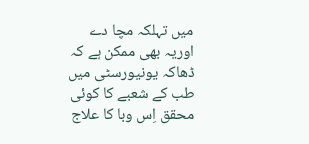میں تہلکہ مچا دے اوریہ بھی ممکن ہے کہ ڈھاکہ یونیورسٹی میں طب کے شعبے کا کوئی محقق اِس وبا کا علاج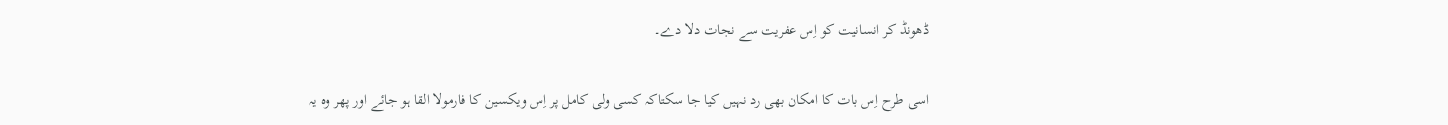ڈھونڈ کر انسانیت کو اِس عفریت سے نجات دلا دے۔

اسی طرح اِس بات کا امکان بھی رد نہیں کیا جا سکتاکہ کسی ولی کامل پر اِس ویکسین کا فارمولا القا ہو جائے اور پھر وہ یہ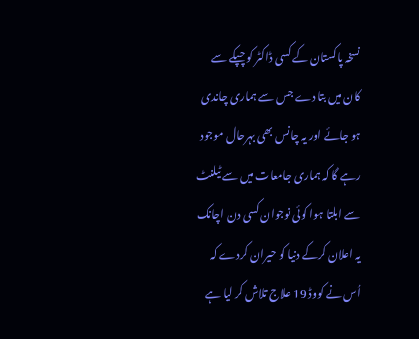نسخہ پاکستان کے کسی ڈاکٹر کو چپکے سے کان میں بتا دے جس سے ہماری چاندی ہو جائے اور یہ چانس بھی بہرحال موجود رہے گا کہ ہماری جامعات میں سے ٹیلنٹ سے ابلتا ہوا کوئی نوجوان کسی دن اچانک یہ اعلان کرکے دنیا کو حیران کردے کہ اُس نے کووڈ 19 علاج تلاش کر لیا ہے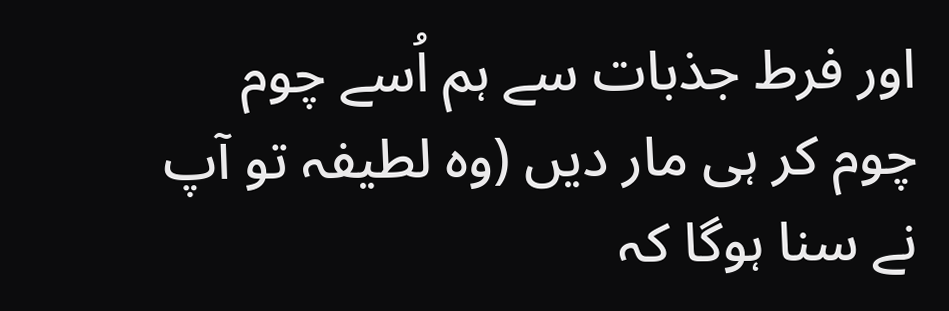اور فرط جذبات سے ہم اُسے چوم چوم کر ہی مار دیں (وہ لطیفہ تو آپ نے سنا ہوگا کہ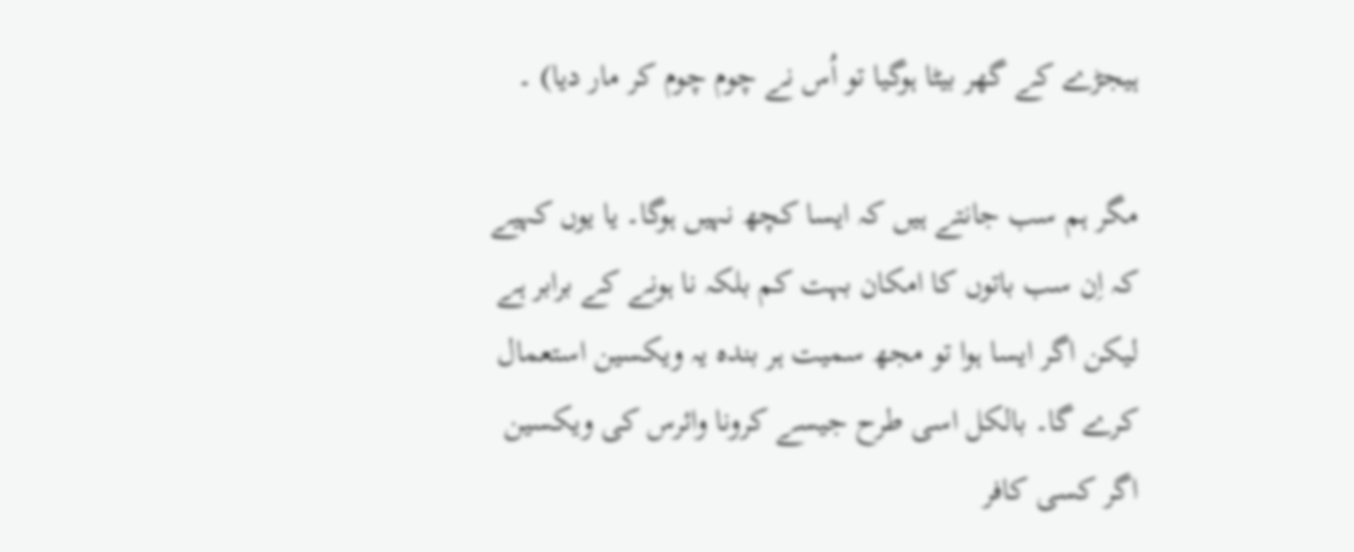ہیجڑے کے گھر بیٹا ہوگیا تو اُس نے چوم چوم کر مار دیا) ۔

مگر ہم سب جانتے ہیں کہ ایسا کچھ نہیں ہوگا۔ یا یوں کہیے کہ اِن سب باتوں کا امکان بہت کم بلکہ نا ہونے کے برابر ہے لیکن اگر ایسا ہوا تو مجھ سمیت ہر بندہ یہ ویکسین استعمال کرے گا۔ بالکل اسی طرح جیسے کرونا وائرس کی ویکسین اگر کسی کافر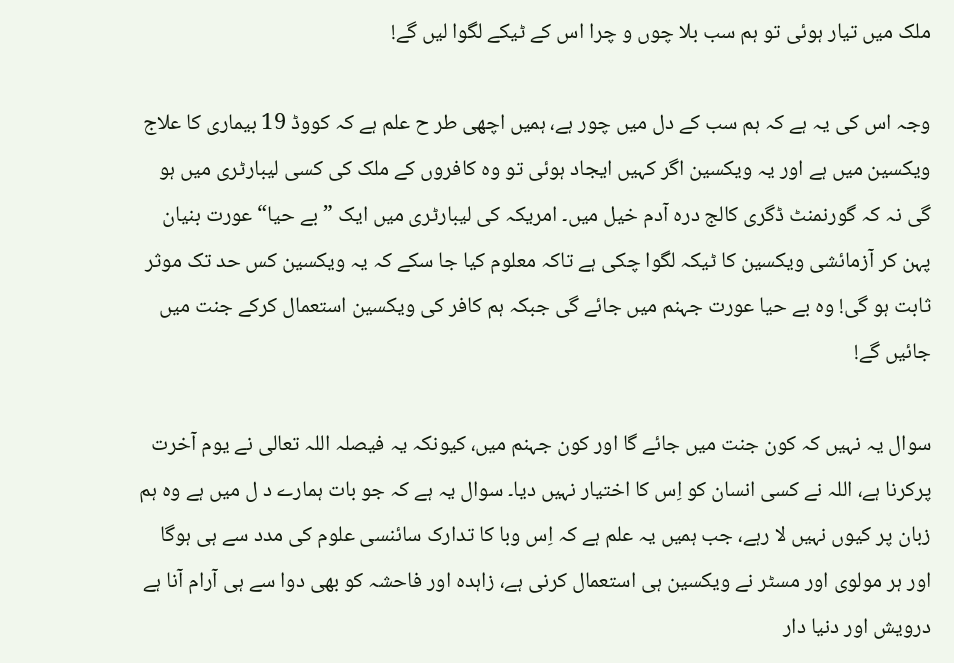ملک میں تیار ہوئی تو ہم سب بلا چوں و چرا اس کے ٹیکے لگوا لیں گے!

وجہ اس کی یہ ہے کہ ہم سب کے دل میں چور ہے، ہمیں اچھی طر ح علم ہے کہ کووڈ 19 بیماری کا علاج ویکسین میں ہے اور یہ ویکسین اگر کہیں ایجاد ہوئی تو وہ کافروں کے ملک کی کسی لیبارٹری میں ہو گی نہ کہ گورنمنٹ ڈگری کالج درہ آدم خیل میں۔ امریکہ کی لیبارٹری میں ایک ”بے حیا“ عورت بنیان پہن کر آزمائشی ویکسین کا ٹیکہ لگوا چکی ہے تاکہ معلوم کیا جا سکے کہ یہ ویکسین کس حد تک موثر ثابت ہو گی! وہ بے حیا عورت جہنم میں جائے گی جبکہ ہم کافر کی ویکسین استعمال کرکے جنت میں جائیں گے!

سوال یہ نہیں کہ کون جنت میں جائے گا اور کون جہنم میں، کیونکہ یہ فیصلہ اللہ تعالی نے یوم آخرت پرکرنا ہے، اللہ نے کسی انسان کو اِس کا اختیار نہیں دیا۔ سوال یہ ہے کہ جو بات ہمارے د ل میں ہے وہ ہم زبان پر کیوں نہیں لا رہے، جب ہمیں یہ علم ہے کہ اِس وبا کا تدارک سائنسی علوم کی مدد سے ہی ہوگا اور ہر مولوی اور مسٹر نے ویکسین ہی استعمال کرنی ہے، زاہدہ اور فاحشہ کو بھی دوا سے ہی آرام آنا ہے درویش اور دنیا دار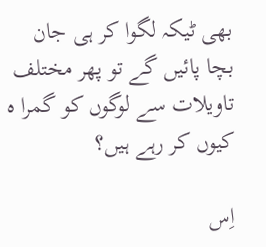بھی ٹیکہ لگوا کر ہی جان بچا پائیں گے تو پھر مختلف تاویلات سے لوگوں کو گمرا ہ کیوں کر رہے ہیں؟

اِس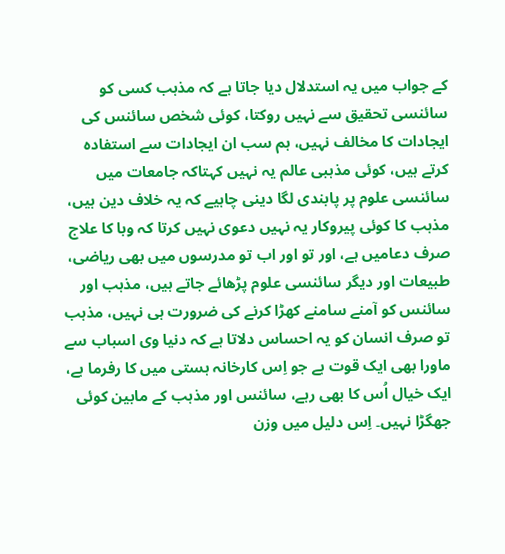کے جواب میں یہ استدلال دیا جاتا ہے کہ مذہب کسی کو سائنسی تحقیق سے نہیں روکتا، کوئی شخص سائنس کی ایجادات کا مخالف نہیں، ہم سب ان ایجادات سے استفادہ کرتے ہیں، کوئی مذہبی عالم یہ نہیں کہتاکہ جامعات میں سائنسی علوم پر پابندی لگا دینی چاہیے کہ یہ خلاف دین ہیں، مذہب کا کوئی پیروکار یہ نہیں دعوی نہیں کرتا کہ وبا کا علاج صرف دعامیں ہے، اور تو اور اب تو مدرسوں میں بھی ریاضی، طبیعات اور دیگر سائنسی علوم پڑھائے جاتے ہیں، مذہب اور سائنس کو آمنے سامنے کھڑا کرنے کی ضرورت ہی نہیں، مذہب تو صرف انسان کو یہ احساس دلاتا ہے کہ دنیا وی اسباب سے ماورا بھی ایک قوت ہے جو اِس کارخانہ ہستی میں کا رفرما ہے، ایک خیال اُس کا بھی رہے، سائنس اور مذہب کے مابین کوئی جھگڑا نہیں۔ اِس دلیل میں وزن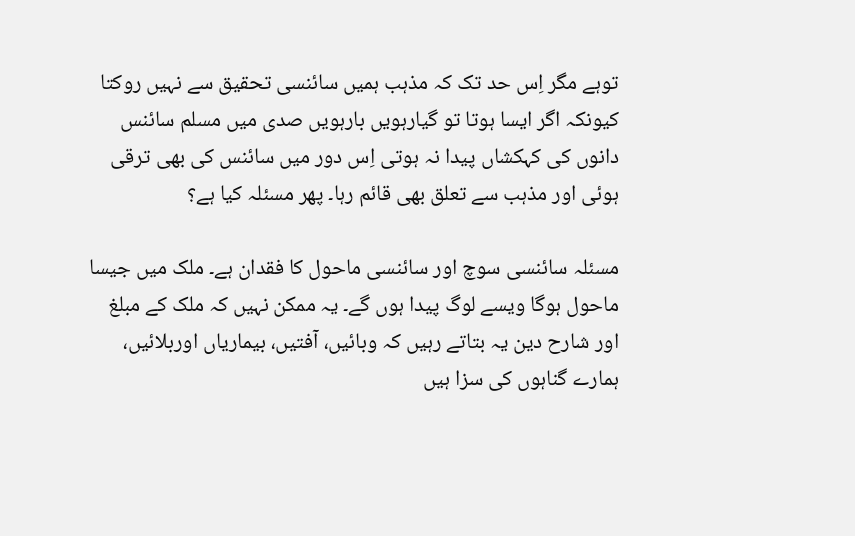توہے مگر اِس حد تک کہ مذہب ہمیں سائنسی تحقیق سے نہیں روکتا کیونکہ اگر ایسا ہوتا تو گیارہویں بارہویں صدی میں مسلم سائنس دانوں کی کہکشاں پیدا نہ ہوتی اِس دور میں سائنس کی بھی ترقی ہوئی اور مذہب سے تعلق بھی قائم رہا۔ پھر مسئلہ کیا ہے؟

مسئلہ سائنسی سوچ اور سائنسی ماحول کا فقدان ہے۔ ملک میں جیسا ماحول ہوگا ویسے لوگ پیدا ہوں گے۔ یہ ممکن نہیں کہ ملک کے مبلغ اور شارح دین یہ بتاتے رہیں کہ وبائیں، آفتیں، بیماریاں اوربلائیں، ہمارے گناہوں کی سزا ہیں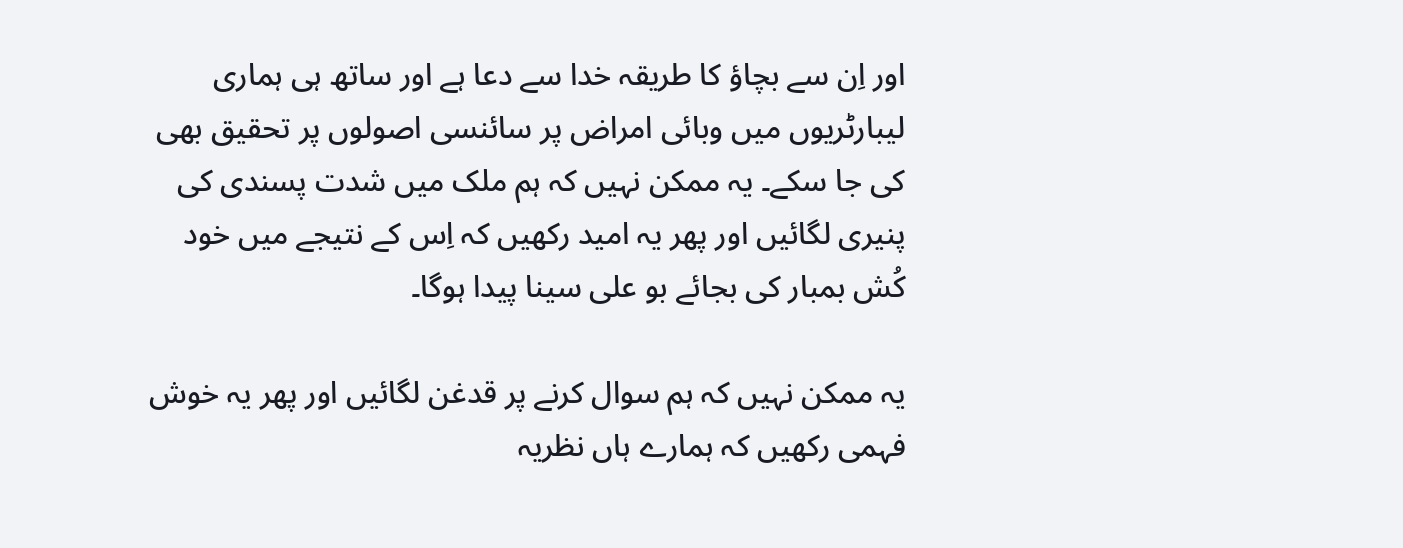اور اِن سے بچاؤ کا طریقہ خدا سے دعا ہے اور ساتھ ہی ہماری لیبارٹریوں میں وبائی امراض پر سائنسی اصولوں پر تحقیق بھی کی جا سکے۔ یہ ممکن نہیں کہ ہم ملک میں شدت پسندی کی پنیری لگائیں اور پھر یہ امید رکھیں کہ اِس کے نتیجے میں خود کُش بمبار کی بجائے بو علی سینا پیدا ہوگا۔

یہ ممکن نہیں کہ ہم سوال کرنے پر قدغن لگائیں اور پھر یہ خوش فہمی رکھیں کہ ہمارے ہاں نظریہ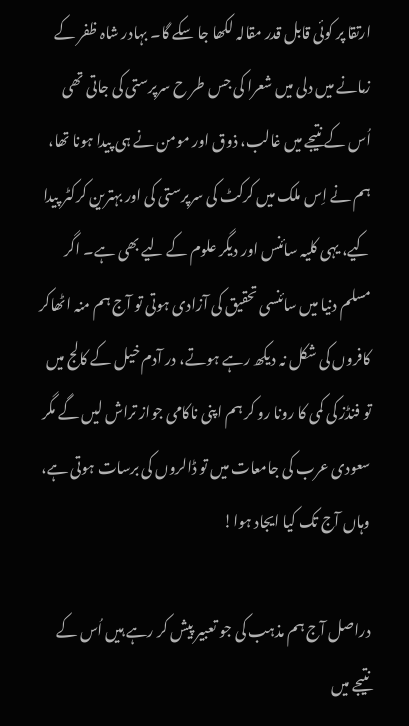ارتقا پر کوئی قابل قدر مقالہ لکھا جا سکے گا۔ بہادر شاہ ظفر کے زمانے میں دلی میں شعرا کی جس طر ح سرپرستی کی جاتی تھی اُس کے نتیجے میں غالب، ذوق اور مومن نے ہی پیدا ہونا تھا، ہم نے اِس ملک میں کرکٹ کی سرپرستی کی اور بہترین کرکٹر پیدا کیے، یہی کلیہ سائنس اور دیگر علوم کے لیے بھی ہے۔ اگر مسلم دنیا میں سائنسی تحقیق کی آزادی ہوتی تو آج ہم منہ اٹھاکر کافروں کی شکل نہ دیکھ رہے ہوتے، در آدم خیل کے کالج میں تو فنڈز کی کمی کا رونا رو کر ہم اپنی ناکامی جواز تراش لیں گے مگر سعودی عرب کی جامعات میں تو ڈالروں کی برسات ہوتی ہے، وہاں آج تک کیا ایجاد ہوا!

دراصل آج ہم مذہب کی جو تعبیر پیش کر رہے ہیں اُس کے نتیجے میں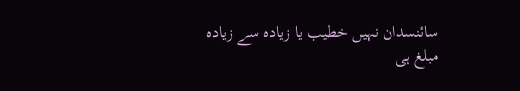سائنسدان نہیں خطیب یا زیادہ سے زیادہ مبلغ ہی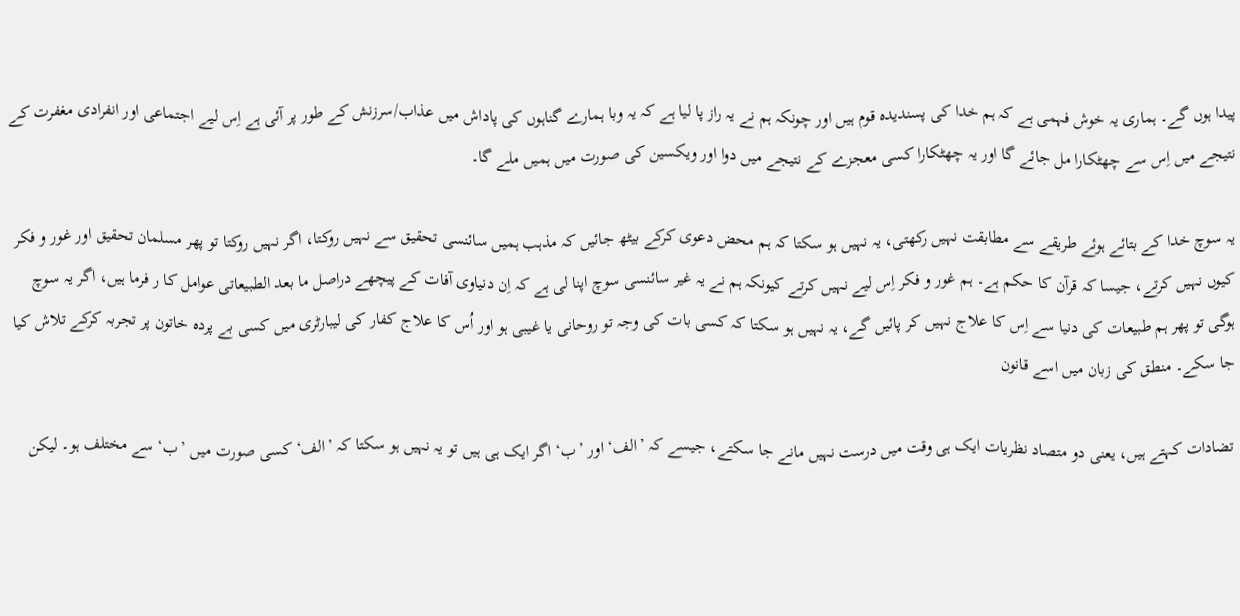پیدا ہوں گے۔ ہماری یہ خوش فہمی ہے کہ ہم خدا کی پسندیدہ قوم ہیں اور چونکہ ہم نے یہ راز پا لیا ہے کہ یہ وبا ہمارے گناہوں کی پاداش میں عذاب/سرزنش کے طور پر آئی ہے اِس لیے اجتماعی اور انفرادی مغفرت کے نتیجے میں اِس سے چھٹکارا مل جائے گا اور یہ چھٹکارا کسی معجزے کے نتیجے میں دوا اور ویکسین کی صورت میں ہمیں ملے گا۔

یہ سوچ خدا کے بتائے ہوئے طریقے سے مطابقت نہیں رکھتی، یہ نہیں ہو سکتا کہ ہم محض دعوی کرکے بیٹھ جائیں کہ مذہب ہمیں سائنسی تحقیق سے نہیں روکتا، اگر نہیں روکتا تو پھر مسلمان تحقیق اور غور و فکر کیوں نہیں کرتے، جیسا کہ قرآن کا حکم ہے۔ ہم غور و فکر اِس لیے نہیں کرتے کیونکہ ہم نے یہ غیر سائنسی سوچ اپنا لی ہے کہ اِن دنیاوی آفات کے پیچھے دراصل ما بعد الطبیعاتی عوامل کا ر فرما ہیں، اگر یہ سوچ ہوگی تو پھر ہم طبیعات کی دنیا سے اِس کا علاج نہیں کر پائیں گے، یہ نہیں ہو سکتا کہ کسی بات کی وجہ تو روحانی یا غیبی ہو اور اُس کا علاج کفار کی لیبارٹری میں کسی بے پردہ خاتون پر تجربہ کرکے تلاش کیا جا سکے۔ منطق کی زبان میں اسے قانون

تضادات کہتے ہیں، یعنی دو متصاد نظریات ایک ہی وقت میں درست نہیں مانے جا سکتے، جیسے کہ ’الف‘ اور ’ب‘ اگر ایک ہی ہیں تو یہ نہیں ہو سکتا کہ ’الف‘ کسی صورت میں ’ب‘ سے مختلف ہو۔ لیکن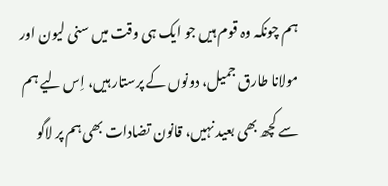ہم چونکہ وہ قوم ہیں جو ایک ہی وقت میں سنی لیون اور مولانا طارق جمیل، دونوں کے پرستار ہیں، اِس لیے ہم سے کچھ بھی بعید نہیں، قانون تضادات بھی ہم پر لاگو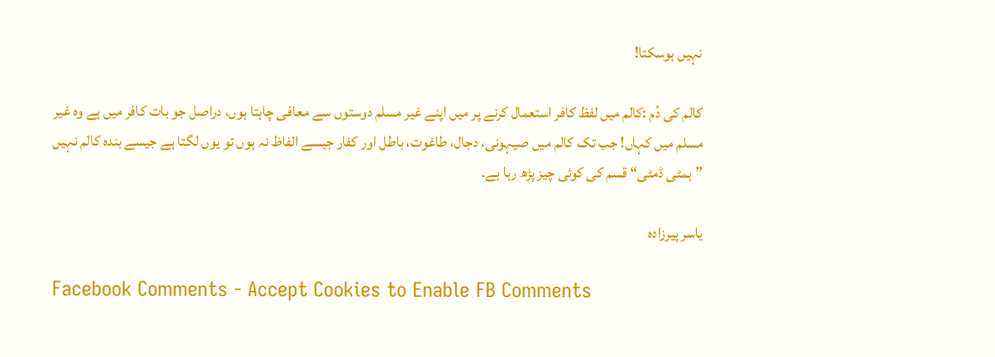نہیں ہوسکتا!

کالم کی دُم :کالم میں لفظ کافر استعمال کرنے پر میں اپنے غیر مسلم دوستوں سے معافی چاہتا ہوں، دراصل جو بات کافر میں ہے وہ غیر مسلم میں کہاں! جب تک کالم میں صیہونی، دجال، طاغوت، باطل اور کفار جیسے الفاظ نہ ہوں تو یوں لگتا ہے جیسے بندہ کالم نہیں ”ہمٹی ڈمٹی“ قسم کی کوئی چیز پڑھ رہا ہے۔

یاسر پیرزادہ

Facebook Comments - Accept Cookies to Enable FB Comments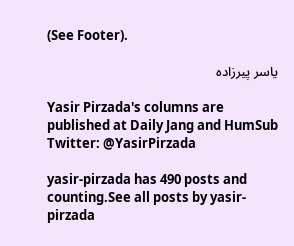(See Footer).

یاسر پیرزادہ

Yasir Pirzada's columns are published at Daily Jang and HumSub Twitter: @YasirPirzada

yasir-pirzada has 490 posts and counting.See all posts by yasir-pirzada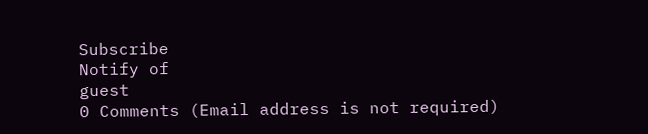Subscribe
Notify of
guest
0 Comments (Email address is not required)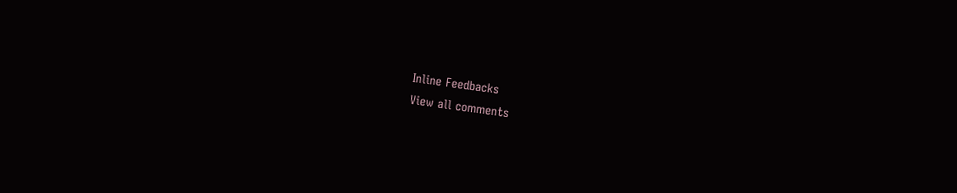Inline Feedbacks
View all comments